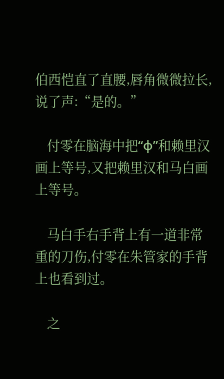伯西恺直了直腰,唇角微微拉长,说了声:“是的。”

    付零在脑海中把“φ”和赖里汉画上等号,又把赖里汉和马白画上等号。

    马白手右手背上有一道非常重的刀伤,付零在朱管家的手背上也看到过。

    之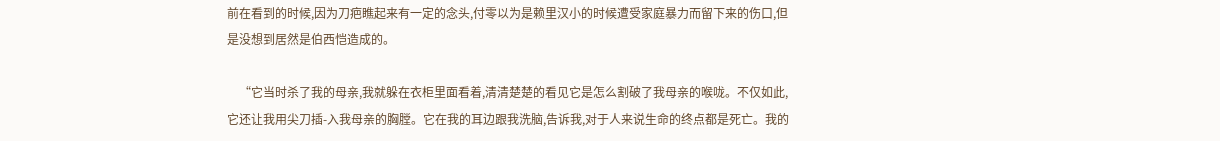前在看到的时候,因为刀疤瞧起来有一定的念头,付零以为是赖里汉小的时候遭受家庭暴力而留下来的伤口,但是没想到居然是伯西恺造成的。

    “它当时杀了我的母亲,我就躲在衣柜里面看着,清清楚楚的看见它是怎么割破了我母亲的喉咙。不仅如此,它还让我用尖刀插-入我母亲的胸膛。它在我的耳边跟我洗脑,告诉我,对于人来说生命的终点都是死亡。我的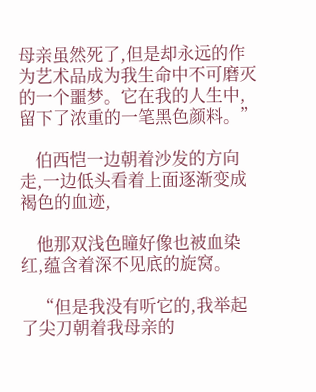母亲虽然死了,但是却永远的作为艺术品成为我生命中不可磨灭的一个噩梦。它在我的人生中,留下了浓重的一笔黑色颜料。”

    伯西恺一边朝着沙发的方向走,一边低头看着上面逐渐变成褐色的血迹,

    他那双浅色瞳好像也被血染红,蕴含着深不见底的旋窝。

    “但是我没有听它的,我举起了尖刀朝着我母亲的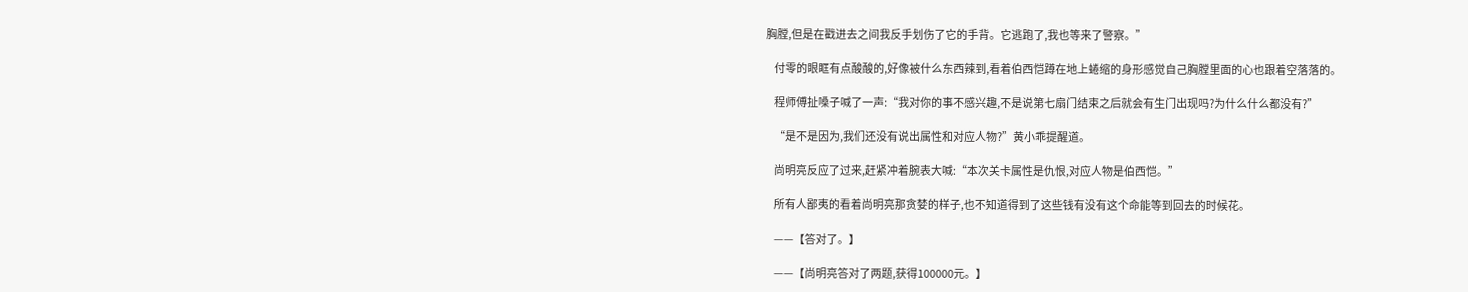胸膛,但是在戳进去之间我反手划伤了它的手背。它逃跑了,我也等来了警察。”

    付零的眼眶有点酸酸的,好像被什么东西辣到,看着伯西恺蹲在地上蜷缩的身形感觉自己胸膛里面的心也跟着空落落的。

    程师傅扯嗓子喊了一声:“我对你的事不感兴趣,不是说第七扇门结束之后就会有生门出现吗?为什么什么都没有?”

    “是不是因为,我们还没有说出属性和对应人物?”黄小乖提醒道。

    尚明亮反应了过来,赶紧冲着腕表大喊:“本次关卡属性是仇恨,对应人物是伯西恺。”

    所有人鄙夷的看着尚明亮那贪婪的样子,也不知道得到了这些钱有没有这个命能等到回去的时候花。

    ——【答对了。】

    ——【尚明亮答对了两题,获得100000元。】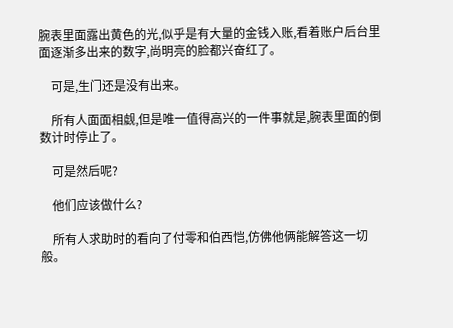腕表里面露出黄色的光,似乎是有大量的金钱入账,看着账户后台里面逐渐多出来的数字,尚明亮的脸都兴奋红了。

    可是,生门还是没有出来。

    所有人面面相觑,但是唯一值得高兴的一件事就是,腕表里面的倒数计时停止了。

    可是然后呢?

    他们应该做什么?

    所有人求助时的看向了付零和伯西恺,仿佛他俩能解答这一切般。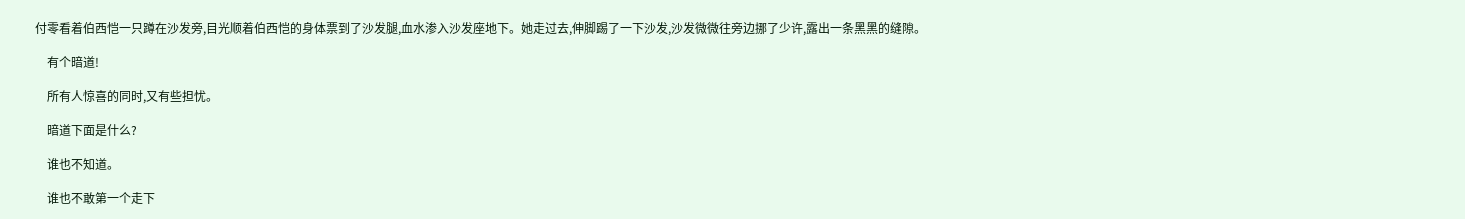付零看着伯西恺一只蹲在沙发旁,目光顺着伯西恺的身体票到了沙发腿,血水渗入沙发座地下。她走过去,伸脚踢了一下沙发,沙发微微往旁边挪了少许,露出一条黑黑的缝隙。

    有个暗道!

    所有人惊喜的同时,又有些担忧。

    暗道下面是什么?

    谁也不知道。

    谁也不敢第一个走下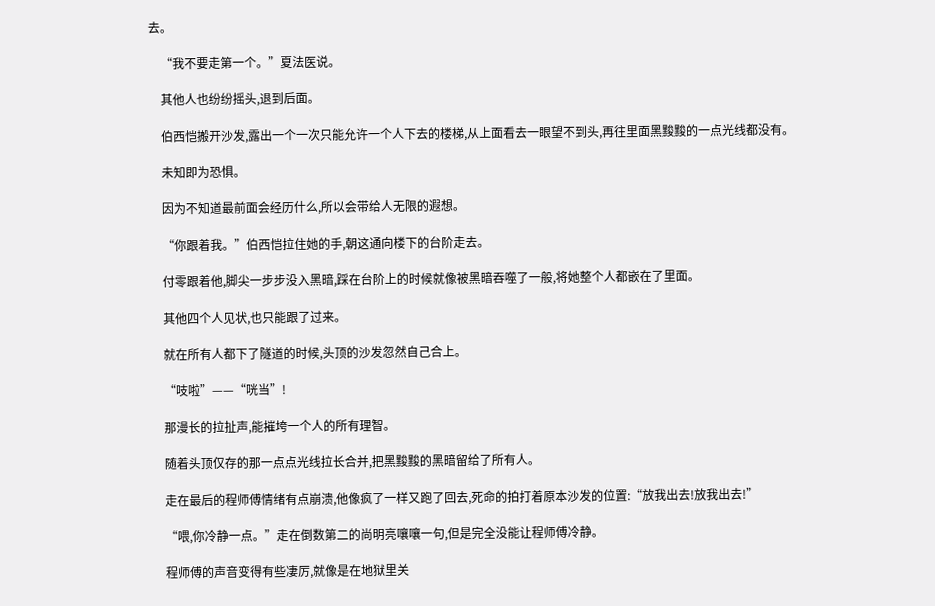去。

    “我不要走第一个。”夏法医说。

    其他人也纷纷摇头,退到后面。

    伯西恺搬开沙发,露出一个一次只能允许一个人下去的楼梯,从上面看去一眼望不到头,再往里面黑黢黢的一点光线都没有。

    未知即为恐惧。

    因为不知道最前面会经历什么,所以会带给人无限的遐想。

    “你跟着我。”伯西恺拉住她的手,朝这通向楼下的台阶走去。

    付零跟着他,脚尖一步步没入黑暗,踩在台阶上的时候就像被黑暗吞噬了一般,将她整个人都嵌在了里面。

    其他四个人见状,也只能跟了过来。

    就在所有人都下了隧道的时候,头顶的沙发忽然自己合上。

    “吱啦”——“咣当”!

    那漫长的拉扯声,能摧垮一个人的所有理智。

    随着头顶仅存的那一点点光线拉长合并,把黑黢黢的黑暗留给了所有人。

    走在最后的程师傅情绪有点崩溃,他像疯了一样又跑了回去,死命的拍打着原本沙发的位置:“放我出去!放我出去!”

    “喂,你冷静一点。”走在倒数第二的尚明亮嚷嚷一句,但是完全没能让程师傅冷静。

    程师傅的声音变得有些凄厉,就像是在地狱里关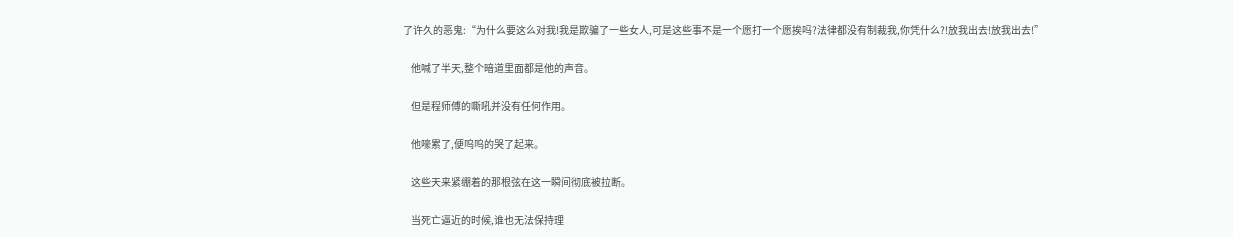了许久的恶鬼:“为什么要这么对我!我是欺骗了一些女人,可是这些事不是一个愿打一个愿挨吗?法律都没有制裁我,你凭什么?!放我出去!放我出去!”

    他喊了半天,整个暗道里面都是他的声音。

    但是程师傅的嘶吼并没有任何作用。

    他嚎累了,便呜呜的哭了起来。

    这些天来紧绷着的那根弦在这一瞬间彻底被拉断。

    当死亡逼近的时候,谁也无法保持理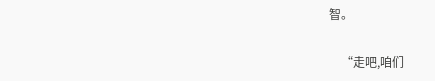智。

    “走吧,咱们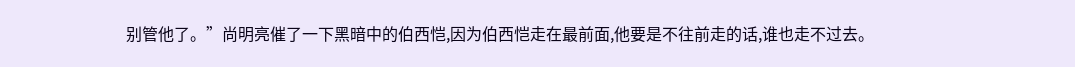别管他了。”尚明亮催了一下黑暗中的伯西恺,因为伯西恺走在最前面,他要是不往前走的话,谁也走不过去。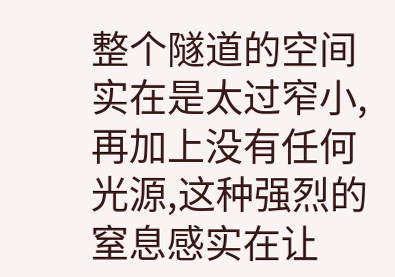整个隧道的空间实在是太过窄小,再加上没有任何光源,这种强烈的窒息感实在让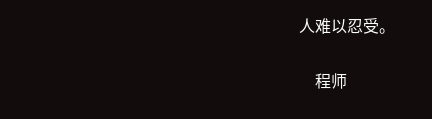人难以忍受。

    程师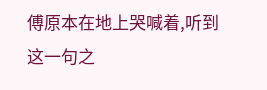傅原本在地上哭喊着,听到这一句之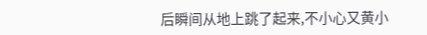后瞬间从地上跳了起来,不小心又黄小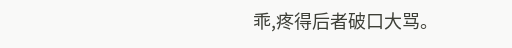乖,疼得后者破口大骂。